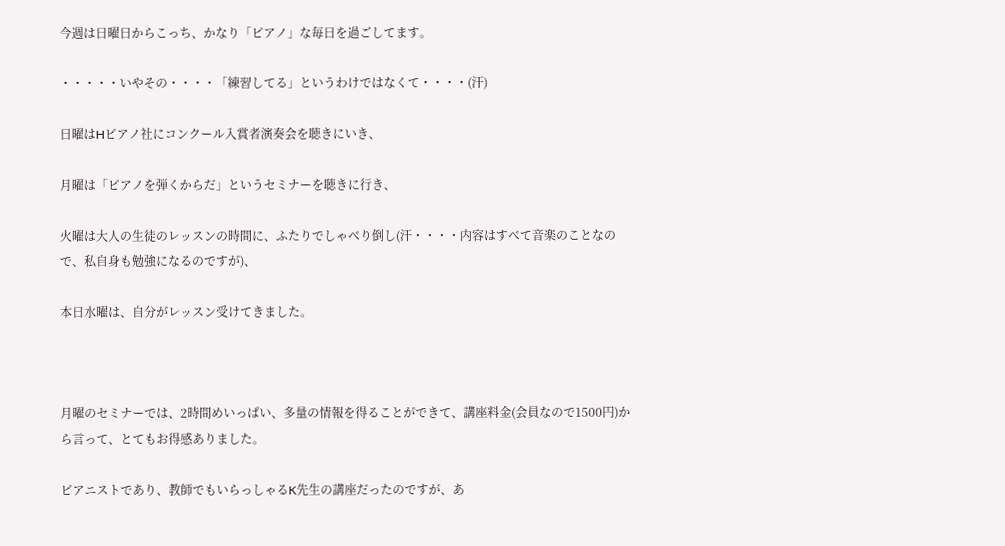今週は日曜日からこっち、かなり「ピアノ」な毎日を過ごしてます。

・・・・・いやその・・・・「練習してる」というわけではなくて・・・・(汗)

日曜はHピアノ社にコンクール入賞者演奏会を聴きにいき、

月曜は「ピアノを弾くからだ」というセミナーを聴きに行き、

火曜は大人の生徒のレッスンの時間に、ふたりでしゃべり倒し(汗・・・・内容はすべて音楽のことなので、私自身も勉強になるのですが)、

本日水曜は、自分がレッスン受けてきました。



月曜のセミナーでは、2時間めいっぱい、多量の情報を得ることができて、講座料金(会員なので1500円)から言って、とてもお得感ありました。

ピアニストであり、教師でもいらっしゃるK先生の講座だったのですが、あ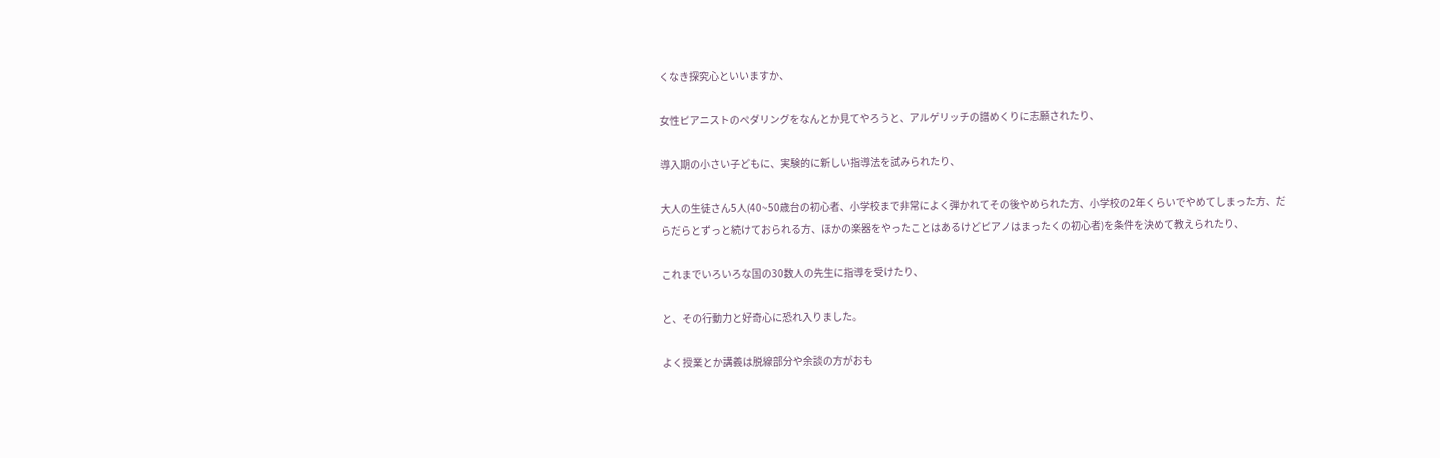くなき探究心といいますか、

女性ピアニストのぺダリングをなんとか見てやろうと、アルゲリッチの譜めくりに志願されたり、

導入期の小さい子どもに、実験的に新しい指導法を試みられたり、

大人の生徒さん5人(40~50歳台の初心者、小学校まで非常によく弾かれてその後やめられた方、小学校の2年くらいでやめてしまった方、だらだらとずっと続けておられる方、ほかの楽器をやったことはあるけどピアノはまったくの初心者)を条件を決めて教えられたり、

これまでいろいろな国の30数人の先生に指導を受けたり、

と、その行動力と好奇心に恐れ入りました。

よく授業とか講義は脱線部分や余談の方がおも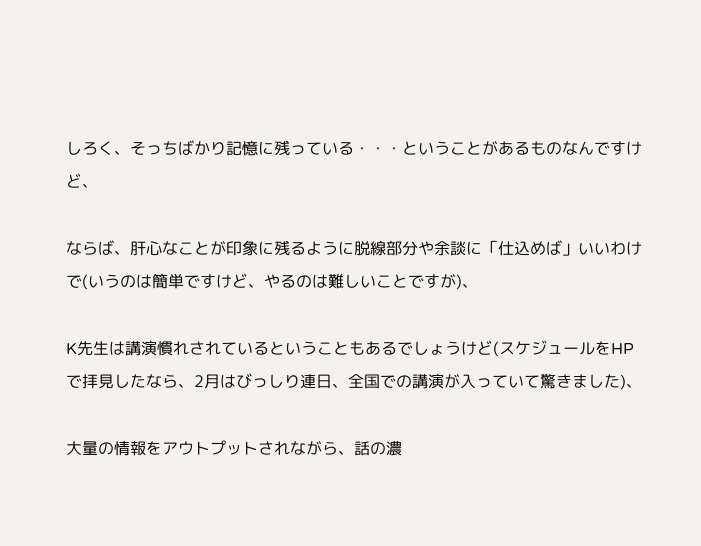しろく、そっちばかり記憶に残っている・・・ということがあるものなんですけど、

ならば、肝心なことが印象に残るように脱線部分や余談に「仕込めば」いいわけで(いうのは簡単ですけど、やるのは難しいことですが)、

K先生は講演慣れされているということもあるでしょうけど(スケジュールをHPで拝見したなら、2月はびっしり連日、全国での講演が入っていて驚きました)、

大量の情報をアウトプットされながら、話の濃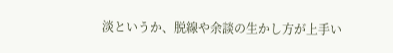淡というか、脱線や余談の生かし方が上手い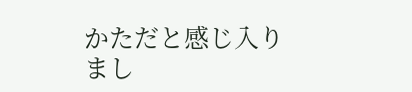かただと感じ入りまし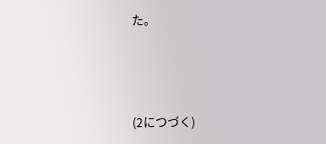た。



(2につづく)